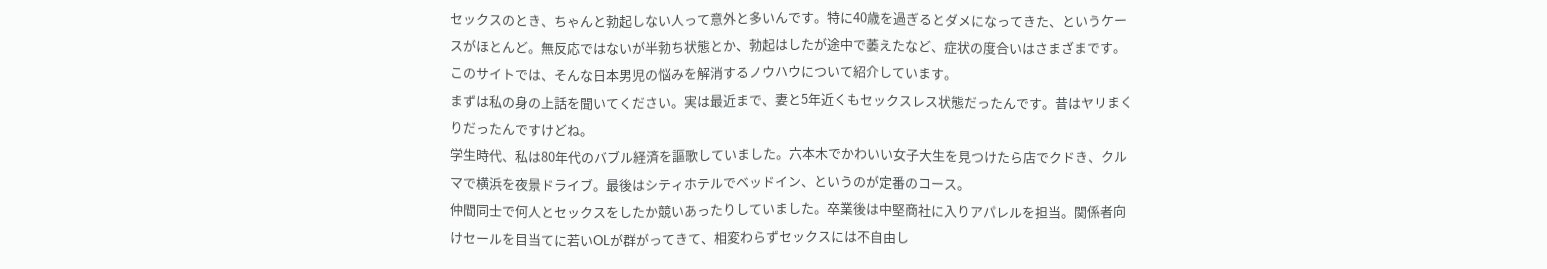セックスのとき、ちゃんと勃起しない人って意外と多いんです。特に40歳を過ぎるとダメになってきた、というケースがほとんど。無反応ではないが半勃ち状態とか、勃起はしたが途中で萎えたなど、症状の度合いはさまざまです。このサイトでは、そんな日本男児の悩みを解消するノウハウについて紹介しています。
まずは私の身の上話を聞いてください。実は最近まで、妻と5年近くもセックスレス状態だったんです。昔はヤリまくりだったんですけどね。
学生時代、私は80年代のバブル経済を謳歌していました。六本木でかわいい女子大生を見つけたら店でクドき、クルマで横浜を夜景ドライブ。最後はシティホテルでベッドイン、というのが定番のコース。
仲間同士で何人とセックスをしたか競いあったりしていました。卒業後は中堅商社に入りアパレルを担当。関係者向けセールを目当てに若いOLが群がってきて、相変わらずセックスには不自由し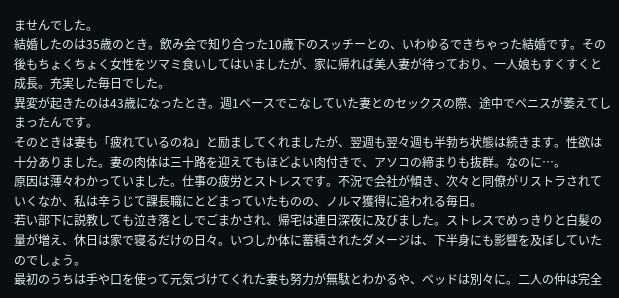ませんでした。
結婚したのは35歳のとき。飲み会で知り合った10歳下のスッチーとの、いわゆるできちゃった結婚です。その後もちょくちょく女性をツマミ食いしてはいましたが、家に帰れば美人妻が待っており、一人娘もすくすくと成長。充実した毎日でした。
異変が起きたのは43歳になったとき。週1ペースでこなしていた妻とのセックスの際、途中でペニスが萎えてしまったんです。
そのときは妻も「疲れているのね」と励ましてくれましたが、翌週も翌々週も半勃ち状態は続きます。性欲は十分ありました。妻の肉体は三十路を迎えてもほどよい肉付きで、アソコの締まりも抜群。なのに…。
原因は薄々わかっていました。仕事の疲労とストレスです。不況で会社が傾き、次々と同僚がリストラされていくなか、私は辛うじて課長職にとどまっていたものの、ノルマ獲得に追われる毎日。
若い部下に説教しても泣き落としでごまかされ、帰宅は連日深夜に及びました。ストレスでめっきりと白髪の量が増え、休日は家で寝るだけの日々。いつしか体に蓄積されたダメージは、下半身にも影響を及ぼしていたのでしょう。
最初のうちは手や口を使って元気づけてくれた妻も努力が無駄とわかるや、ベッドは別々に。二人の仲は完全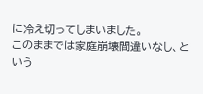に冷え切ってしまいました。
このままでは家庭崩壊間違いなし、という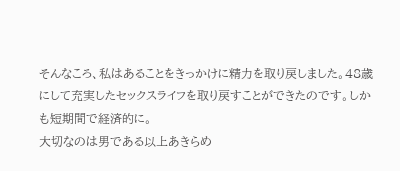そんなころ、私はあることをきっかけに精力を取り戻しました。48歳にして充実したセックスライフを取り戻すことができたのです。しかも短期間で経済的に。
大切なのは男である以上あきらめ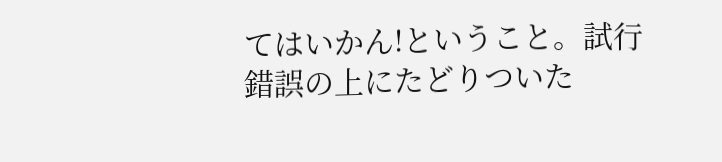てはいかん!ということ。試行錯誤の上にたどりついた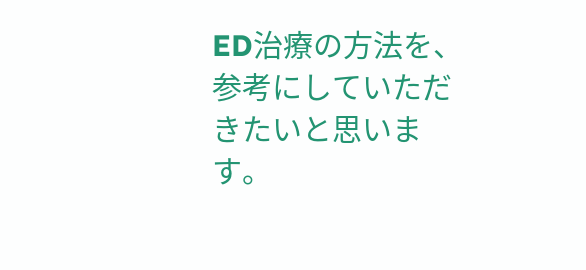ED治療の方法を、参考にしていただきたいと思います。